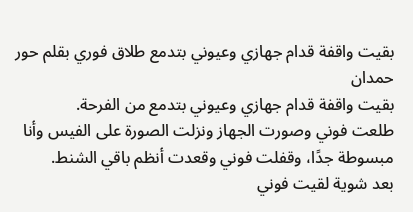بقيت واقفة قدام جهازي وعيوني بتدمع طلاق فوري بقلم حور حمدان
بقيت واقفة قدام جهازي وعيوني بتدمع من الفرحة.
طلعت فوني وصورت الجهاز ونزلت الصورة على الفيس وأنا مبسوطة جدًا، وقفلت فوني وقعدت أنظم باقي الشنط.
بعد شوية لقيت فوني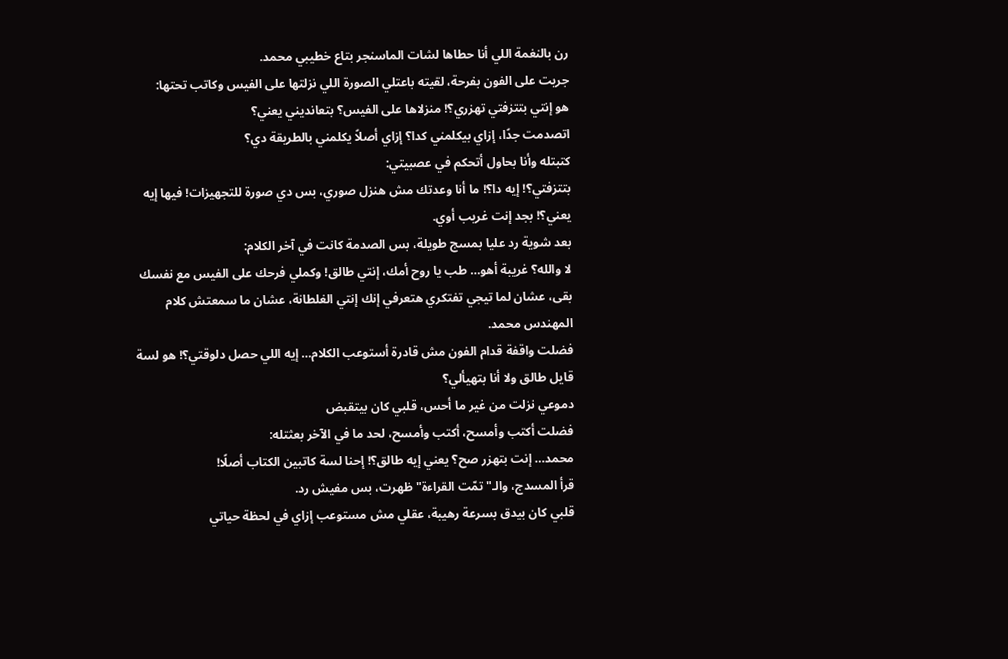رن بالنغمة اللي أنا حطاها لشات الماسنجر بتاع خطيبي محمد.
جريت على الفون بفرحة، لقيته باعتلي الصورة اللي نزلتها على الفيس وكاتب تحتها:
هو إنتي بتتزفتي تهزري؟! منزلاها على الفيس؟ بتعانديني يعني؟
اتصدمت جدًا، إزاي بيكلمني كدا؟ إزاي أصلاً يكلمني بالطريقة دي؟
كتبتله وأنا بحاول أتحكم في عصبيتي:
بتتزفتي؟! إيه دا؟! ما أنا وعدتك مش هنزل صوري، بس دي صورة للتجهيزات! فيها إيه يعني؟! بجد إنت غريب أوي.
بعد شوية رد عليا بمسج طويلة، بس الصدمة كانت في آخر الكلام:
لا والله؟ غريبة أهو… طب يا روح أمك، إنتي طالق! وكملي فرحك على الفيس مع نفسك بقى، عشان لما تيجي تفتكري هتعرفي إنك إنتي الغلطانة، عشان ما سمعتش كلام المهندس محمد.
فضلت واقفة قدام الفون مش قادرة أستوعب الكلام… إيه اللي حصل دلوقتي؟! هو لسة قايل طالق ولا أنا بتهيألي؟
دموعي نزلت من غير ما أحس، قلبي كان بيتقبض
فضلت أكتب وأمسح، أكتب وأمسح، لحد ما في الآخر بعثتله:
محمد… إنت بتهزر صح؟ يعني إيه طالق؟! إحنا لسة كاتبين الكتاب أصلًا!
قرأ المسدج، والـ"تمّت القراءة" ظهرت، بس مفيش رد.
قلبي كان بيدق بسرعة رهيبة، عقلي مش مستوعب إزاي في لحظة حياتي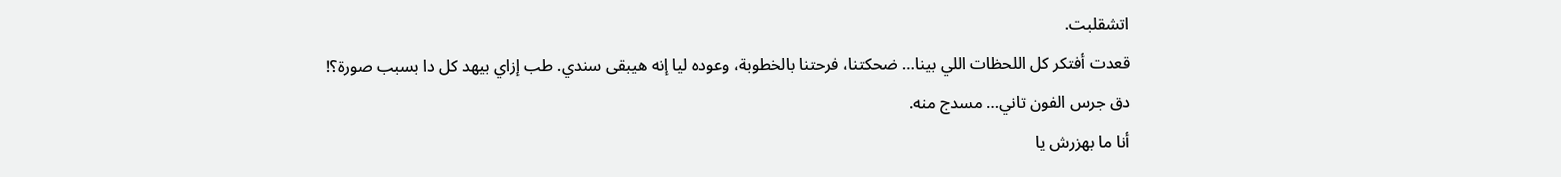اتشقلبت.
قعدت أفتكر كل اللحظات اللي بينا… ضحكتنا، فرحتنا بالخطوبة، وعوده ليا إنه هيبقى سندي. طب إزاي بيهد كل دا بسبب صورة؟!
دق جرس الفون تاني… مسدج منه.
أنا ما بهزرش يا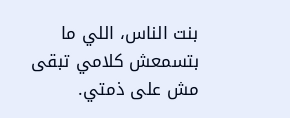بنت الناس، اللي ما بتسمعش كلامي تبقى مش على ذمتي.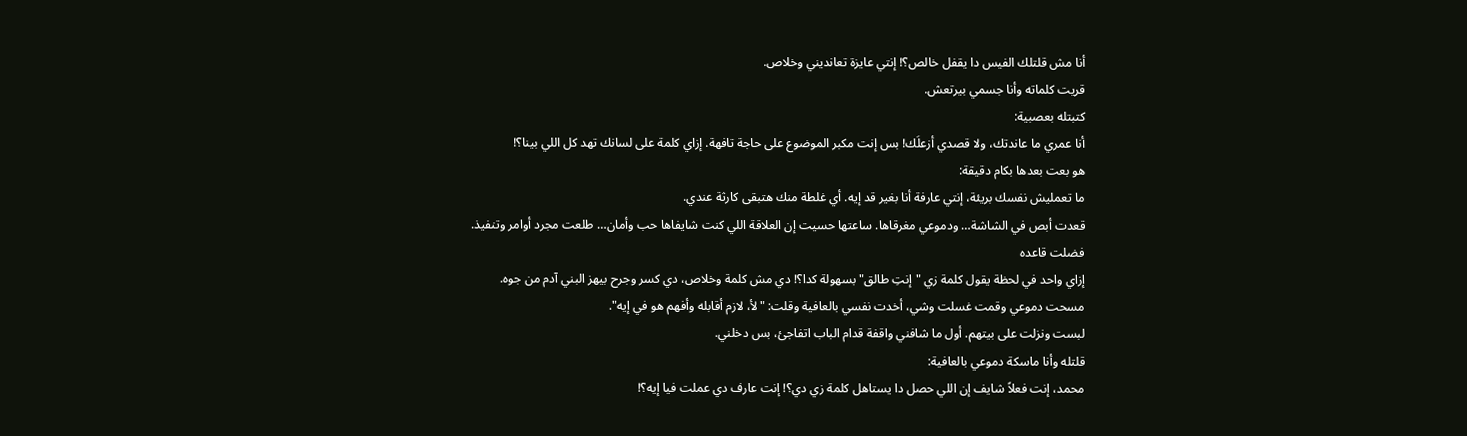أنا مش قلتلك الفيس دا يقفل خالص؟! إنتي عايزة تعانديني وخلاص.
قريت كلماته وأنا جسمي بيرتعش.
كتبتله بعصبية:
أنا عمري ما عاندتك، ولا قصدي أزعلَك! بس إنت مكبر الموضوع على حاجة تافهة. إزاي كلمة على لسانك تهد كل اللي بينا؟!
هو بعت بعدها بكام دقيقة:
ما تعمليش نفسك بريئة، إنتي عارفة أنا بغير قد إيه. أي غلطة منك هتبقى كارثة عندي.
قعدت أبص في الشاشة… ودموعي مغرقاها. ساعتها حسيت إن العلاقة اللي كنت شايفاها حب وأمان… طلعت مجرد أوامر وتنفيذ.
فضلت قاعده
إزاي واحد في لحظة يقول كلمة زي "إنتِ طالق" بسهولة كدا؟! دي مش كلمة وخلاص، دي كسر وجرح بيهز البني آدم من جوه.
مسحت دموعي وقمت غسلت وشي، أخدت نفسي بالعافية وقلت: "لأ، لازم أقابله وأفهم هو في إيه".
لبست ونزلت على بيتهم. أول ما شافني واقفة قدام الباب اتفاجئ، بس دخلني.
قلتله وأنا ماسكة دموعي بالعافية:
محمد، إنت فعلاً شايف إن اللي حصل دا يستاهل كلمة زي دي؟! إنت عارف دي عملت فيا إيه؟!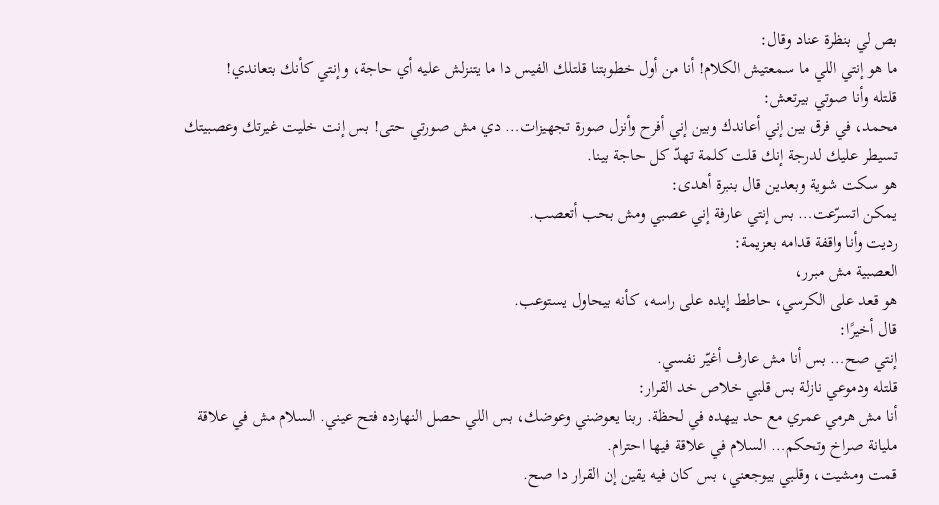بص لي بنظرة عناد وقال:
ما هو إنتي اللي ما سمعتيش الكلام! أنا من أول خطوبتنا قلتلك الفيس دا ما يتنزلش عليه أي حاجة، وإنتي كأنك بتعاندي!
قلتله وأنا صوتي بيرتعش:
محمد، في فرق بين إني أعاندك وبين إني أفرح وأنزل صورة تجهيزات… دي مش صورتي حتى! بس إنت خليت غيرتك وعصبيتك تسيطر عليك لدرجة إنك قلت كلمة تهدّ كل حاجة بينا.
هو سكت شوية وبعدين قال بنبرة أهدى:
يمكن اتسرّعت… بس إنتي عارفة إني عصبي ومش بحب أتعصب.
رديت وأنا واقفة قدامه بعزيمة:
العصبية مش مبرر،
هو قعد على الكرسي، حاطط إيده على راسه، كأنه بيحاول يستوعب.
قال أخيرًا:
إنتي صح… بس أنا مش عارف أغيّر نفسي.
قلتله ودموعي نازلة بس قلبي خلاص خد القرار:
أنا مش هرمي عمري مع حد بيهده في لحظة. ربنا يعوضني وعوضك، بس اللي حصل النهارده فتح عيني. السلام مش في علاقة مليانة صراخ وتحكم… السلام في علاقة فيها احترام.
قمت ومشيت، وقلبي بيوجعني، بس كان فيه يقين إن القرار دا صح.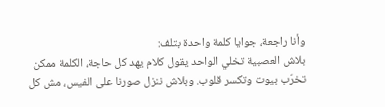وأنا راجعة، جوايا كلمة واحدة بتلف:
بلاش العصبية تخلي الواحد يقول كلام يهد كل حاجة، الكلمة ممكن تخرّب بيوت وتكسر قلوب. وبلاش ننزل صورنا على الفيس، مش كل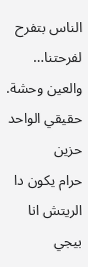الناس بتفرح لفرحتنا… والعين وحشة.
حقيقي الواحد حزين
حرام يكون دا الريتش انا بيجي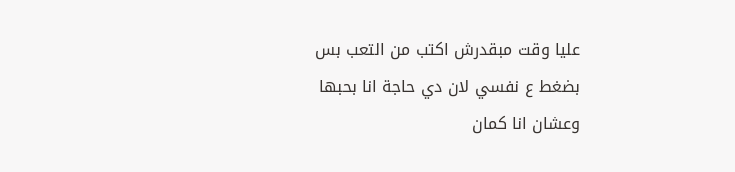عليا وقت مبقدرش اكتب من التعب بس بضغط ع نفسي لان دي حاجة انا بحبها وعشان انا كمان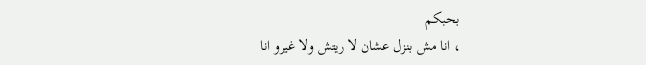بحبكم
، انا مش بنزل عشان لا ريتش ولا غيرو انا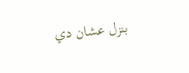بنزل عشان دي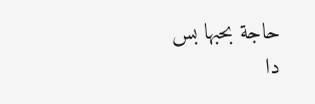حاجة بحبها بس دا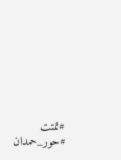#تمتت
#حور_حمدان